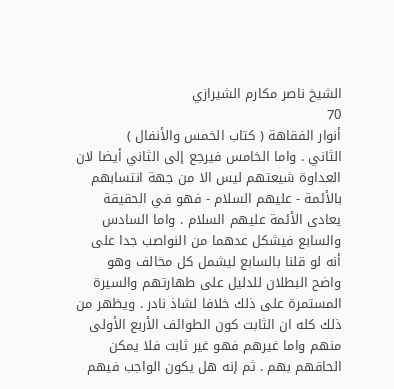الشيخ ناصر مكارم الشيرازي
70
أنوار الفقاهة ( كتاب الخمس والأنفال )
الثاني . واما الخامس فيرجع إلى الثاني أيضا لان العداوة شيعتهم ليس الا من جهة انتسابهم بالأئمة - عليهم السلام - فهو في الحقيقة يعادى الأئمة عليهم السلام . واما السادس والسابع فيشكل عدهما من النواصب جدا على أنه لو قلنا بالسابع ليشمل كل مخالف وهو واضح البطلان للدليل على طهارتهم والسيرة المستمرة على ذلك خلافا لشاذ نادر . ويظهر من ذلك كله ان الثابت كون الطوائف الأربع الأولى منهم واما غيرهم فهو غير ثابت فلا يمكن الحاقهم بهم . ثم إنه هل يكون الواجب فيهم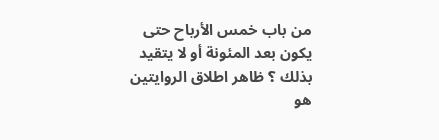من باب خمس الأرباح حتى يكون بعد المئونة أو لا يتقيد بذلك ؟ ظاهر اطلاق الروايتين هو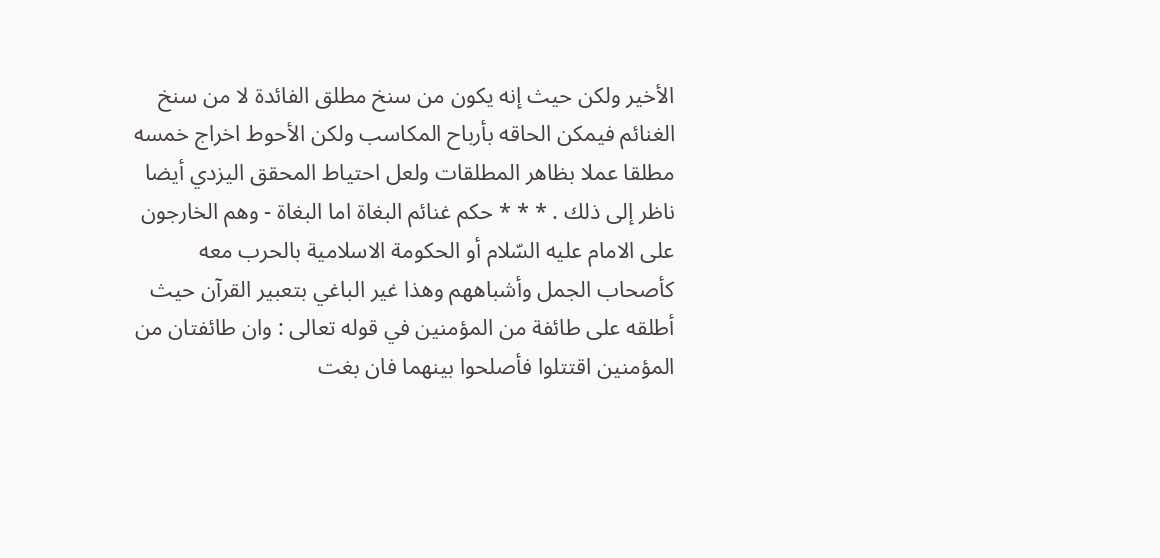الأخير ولكن حيث إنه يكون من سنخ مطلق الفائدة لا من سنخ الغنائم فيمكن الحاقه بأرباح المكاسب ولكن الأحوط اخراج خمسه مطلقا عملا بظاهر المطلقات ولعل احتياط المحقق اليزدي أيضا ناظر إلى ذلك . * * * حكم غنائم البغاة اما البغاة - وهم الخارجون على الامام عليه السّلام أو الحكومة الاسلامية بالحرب معه كأصحاب الجمل وأشباههم وهذا غير الباغي بتعبير القرآن حيث أطلقه على طائفة من المؤمنين في قوله تعالى : وان طائفتان من المؤمنين اقتتلوا فأصلحوا بينهما فان بغت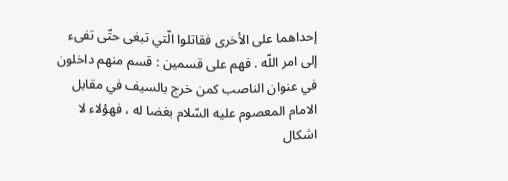إحداهما على الأخرى فقاتلوا الّتي تبغى حتّى تفىء إلى امر اللّه . فهم على قسمين : قسم منهم داخلون في عنوان الناصب كمن خرج بالسيف في مقابل الامام المعصوم عليه السّلام بغضا له ، فهؤلاء لا اشكال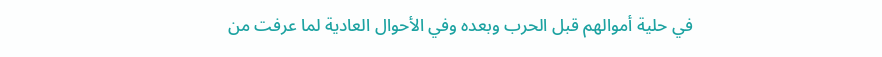في حلية أموالهم قبل الحرب وبعده وفي الأحوال العادية لما عرفت من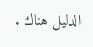الدليل هناك .